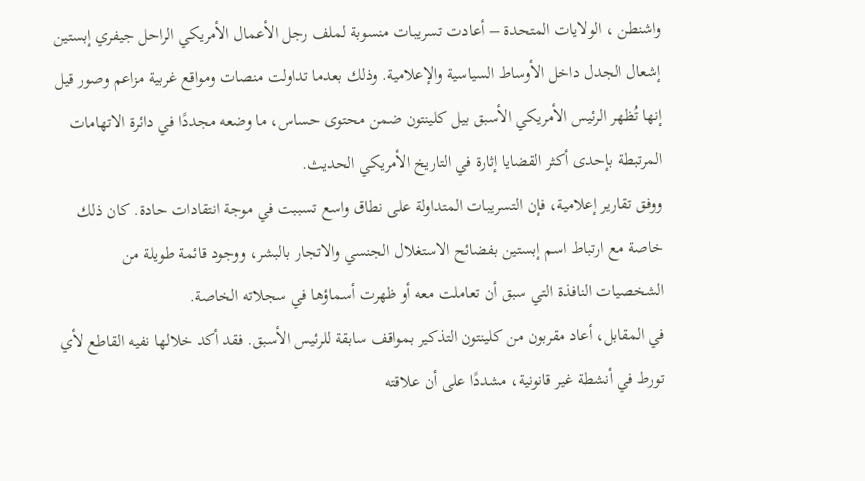واشنطن ، الولايات المتحدة – أعادت تسريبات منسوبة لملف رجل الأعمال الأمريكي الراحل جيفري إبستين إشعال الجدل داخل الأوساط السياسية والإعلامية. وذلك بعدما تداولت منصات ومواقع غربية مزاعم وصور قيل إنها تُظهر الرئيس الأمريكي الأسبق بيل كلينتون ضمن محتوى حساس، ما وضعه مجددًا في دائرة الاتهامات المرتبطة بإحدى أكثر القضايا إثارة في التاريخ الأمريكي الحديث.
ووفق تقارير إعلامية، فإن التسريبات المتداولة على نطاق واسع تسببت في موجة انتقادات حادة. كان ذلك خاصة مع ارتباط اسم إبستين بفضائح الاستغلال الجنسي والاتجار بالبشر، ووجود قائمة طويلة من الشخصيات النافذة التي سبق أن تعاملت معه أو ظهرت أسماؤها في سجلاته الخاصة.
في المقابل، أعاد مقربون من كلينتون التذكير بمواقف سابقة للرئيس الأسبق. فقد أكد خلالها نفيه القاطع لأي تورط في أنشطة غير قانونية، مشددًا على أن علاقته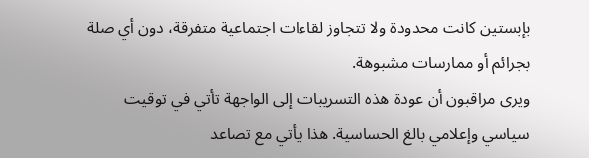بإبستين كانت محدودة ولا تتجاوز لقاءات اجتماعية متفرقة، دون أي صلة بجرائم أو ممارسات مشبوهة.
ويرى مراقبون أن عودة هذه التسريبات إلى الواجهة تأتي في توقيت سياسي وإعلامي بالغ الحساسية. هذا يأتي مع تصاعد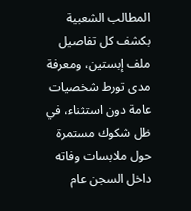المطالب الشعبية بكشف كل تفاصيل ملف إبستين، ومعرفة مدى تورط شخصيات عامة دون استثناء، في ظل شكوك مستمرة حول ملابسات وفاته داخل السجن عام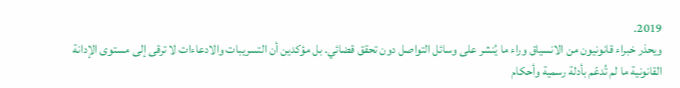2019.
ويحذر خبراء قانونيون من الانسياق وراء ما يُنشر على وسائل التواصل دون تحقق قضائي. بل مؤكدين أن التسريبات والادعاءات لا ترقى إلى مستوى الإدانة القانونية ما لم تُدعّم بأدلة رسمية وأحكام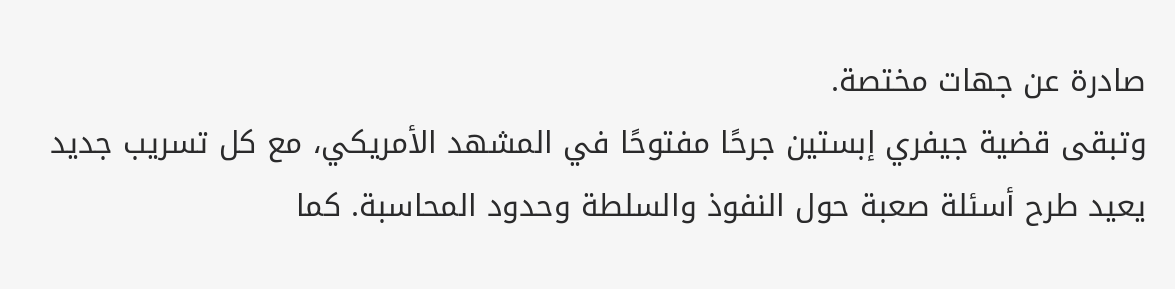صادرة عن جهات مختصة.
وتبقى قضية جيفري إبستين جرحًا مفتوحًا في المشهد الأمريكي، مع كل تسريب جديد يعيد طرح أسئلة صعبة حول النفوذ والسلطة وحدود المحاسبة. كما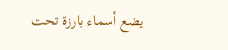يضع أسماء بارزة تحت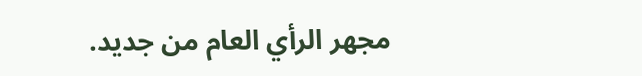مجهر الرأي العام من جديد.